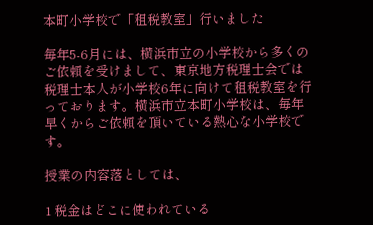本町小学校で「租税教室」行いました

毎年5-6月には、横浜市立の小学校から多くのご依頼を受けまして、東京地方税理士会では税理士本人が小学校6年に向けて租税教室を行っております。横浜市立本町小学校は、毎年早くからご依頼を頂いている熱心な小学校です。

授業の内容落としては、

1 税金はどこに使われている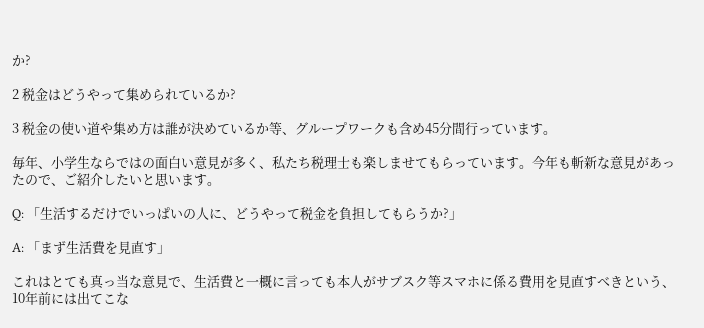か?

2 税金はどうやって集められているか?

3 税金の使い道や集め方は誰が決めているか等、グループワークも含め45分間行っています。

毎年、小学生ならではの面白い意見が多く、私たち税理士も楽しませてもらっています。今年も斬新な意見があったので、ご紹介したいと思います。

Q: 「生活するだけでいっぱいの人に、どうやって税金を負担してもらうか?」

A: 「まず生活費を見直す」

これはとても真っ当な意見で、生活費と一概に言っても本人がサブスク等スマホに係る費用を見直すべきという、10年前には出てこな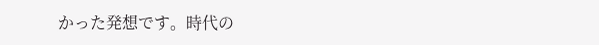かった発想です。時代の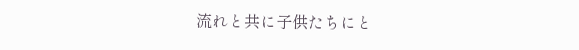流れと共に子供たちにと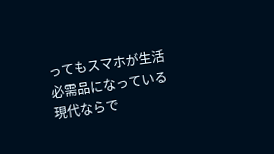ってもスマホが生活必需品になっている現代ならで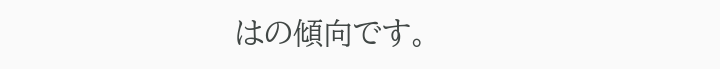はの傾向です。